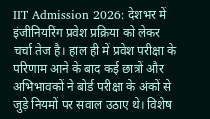IIT Admission 2026: देशभर में इंजीनियरिंग प्रवेश प्रक्रिया को लेकर चर्चा तेज है। हाल ही में प्रवेश परीक्षा के परिणाम आने के बाद कई छात्रों और अभिभावकों ने बोर्ड परीक्षा के अंकों से जुड़े नियमों पर सवाल उठाए थे। विशेष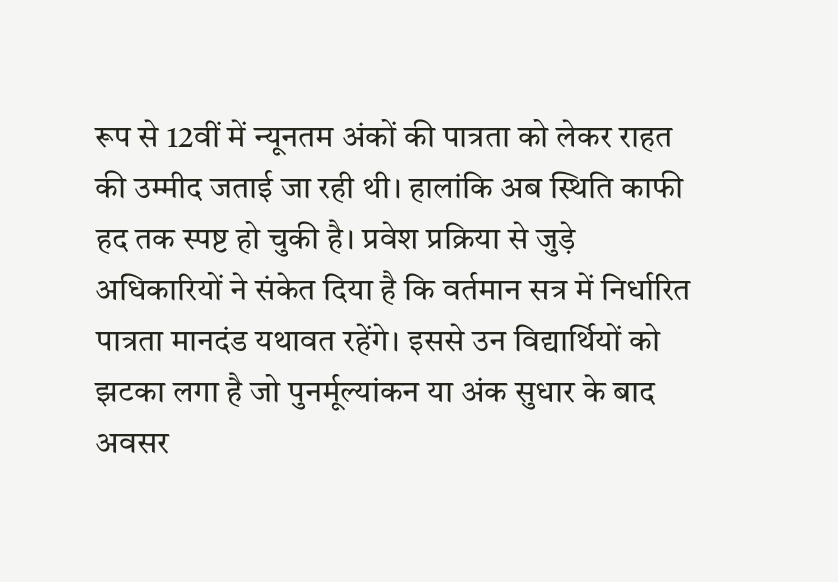रूप से 12वीं में न्यूनतम अंकों की पात्रता को लेकर राहत की उम्मीद जताई जा रही थी। हालांकि अब स्थिति काफी हद तक स्पष्ट हो चुकी है। प्रवेश प्रक्रिया से जुड़े अधिकारियों ने संकेत दिया है कि वर्तमान सत्र में निर्धारित पात्रता मानदंड यथावत रहेंगे। इससे उन विद्यार्थियों को झटका लगा है जो पुनर्मूल्यांकन या अंक सुधार के बाद अवसर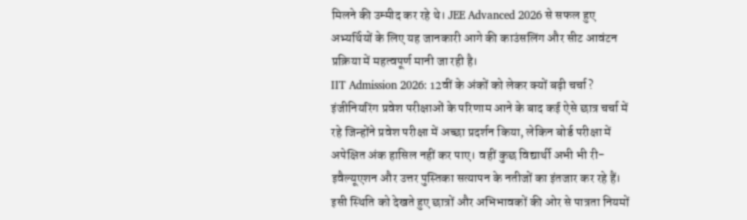मिलने की उम्मीद कर रहे थे। JEE Advanced 2026 से सफल हुए अभ्यर्थियों के लिए यह जानकारी आगे की काउंसलिंग और सीट आवंटन प्रक्रिया में महत्वपूर्ण मानी जा रही है।
IIT Admission 2026: 12वीं के अंकों को लेकर क्यों बढ़ी चर्चा?
इंजीनियरिंग प्रवेश परीक्षाओं के परिणाम आने के बाद कई ऐसे छात्र चर्चा में रहे जिन्होंने प्रवेश परीक्षा में अच्छा प्रदर्शन किया, लेकिन बोर्ड परीक्षा में अपेक्षित अंक हासिल नहीं कर पाए। वहीं कुछ विद्यार्थी अभी भी री-इवैल्यूएशन और उत्तर पुस्तिका सत्यापन के नतीजों का इंतजार कर रहे हैं। इसी स्थिति को देखते हुए छात्रों और अभिभावकों की ओर से पात्रता नियमों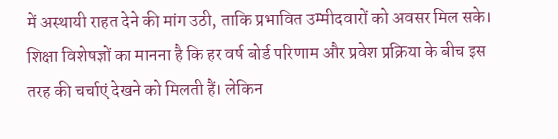में अस्थायी राहत देने की मांग उठी, ताकि प्रभावित उम्मीदवारों को अवसर मिल सके।
शिक्षा विशेषज्ञों का मानना है कि हर वर्ष बोर्ड परिणाम और प्रवेश प्रक्रिया के बीच इस तरह की चर्चाएं देखने को मिलती हैं। लेकिन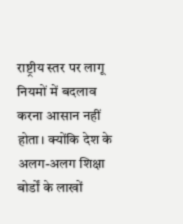राष्ट्रीय स्तर पर लागू नियमों में बदलाव करना आसान नहीं होता। क्योंकि देश के अलग-अलग शिक्षा बोर्डों के लाखों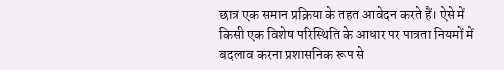छात्र एक समान प्रक्रिया के तहत आवेदन करते हैं। ऐसे में किसी एक विशेष परिस्थिति के आधार पर पात्रता नियमों में बदलाव करना प्रशासनिक रूप से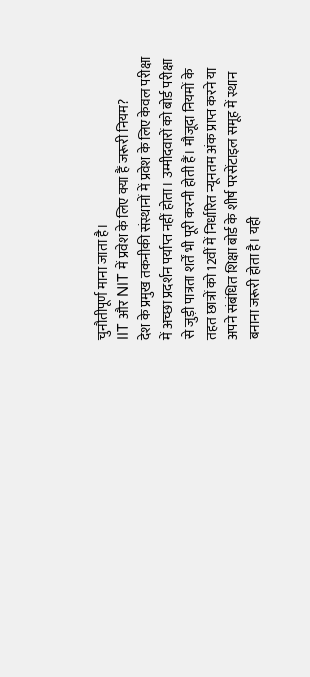चुनौतीपूर्ण माना जाता है।
IIT और NIT में प्रवेश के लिए क्या हैं जरूरी नियम?
देश के प्रमुख तकनीकी संस्थानों में प्रवेश के लिए केवल परीक्षा में अच्छा प्रदर्शन पर्याप्त नहीं होता। उम्मीदवारों को बोर्ड परीक्षा से जुड़ी पात्रता शर्तें भी पूरी करनी होती हैं। मौजूदा नियमों के तहत छात्रों को 12वीं में निर्धारित न्यूनतम अंक प्राप्त करने या अपने संबंधित शिक्षा बोर्ड के शीर्ष परसेंटाइल समूह में स्थान बनाना जरूरी होता है। यही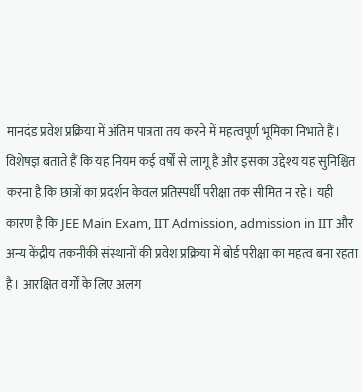मानदंड प्रवेश प्रक्रिया में अंतिम पात्रता तय करने में महत्वपूर्ण भूमिका निभाते हैं।
विशेषज्ञ बताते हैं कि यह नियम कई वर्षों से लागू है और इसका उद्देश्य यह सुनिश्चित करना है कि छात्रों का प्रदर्शन केवल प्रतिस्पर्धी परीक्षा तक सीमित न रहे। यही कारण है कि JEE Main Exam, IIT Admission, admission in IIT और अन्य केंद्रीय तकनीकी संस्थानों की प्रवेश प्रक्रिया में बोर्ड परीक्षा का महत्व बना रहता है। आरक्षित वर्गों के लिए अलग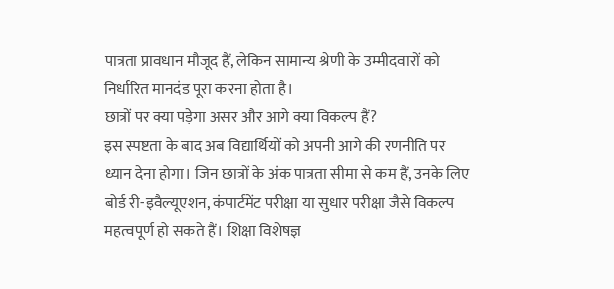पात्रता प्रावधान मौजूद हैं, लेकिन सामान्य श्रेणी के उम्मीदवारों को निर्धारित मानदंड पूरा करना होता है।
छात्रों पर क्या पड़ेगा असर और आगे क्या विकल्प हैं?
इस स्पष्टता के बाद अब विद्यार्थियों को अपनी आगे की रणनीति पर ध्यान देना होगा। जिन छात्रों के अंक पात्रता सीमा से कम हैं, उनके लिए बोर्ड री-इवैल्यूएशन, कंपार्टमेंट परीक्षा या सुधार परीक्षा जैसे विकल्प महत्वपूर्ण हो सकते हैं। शिक्षा विशेषज्ञ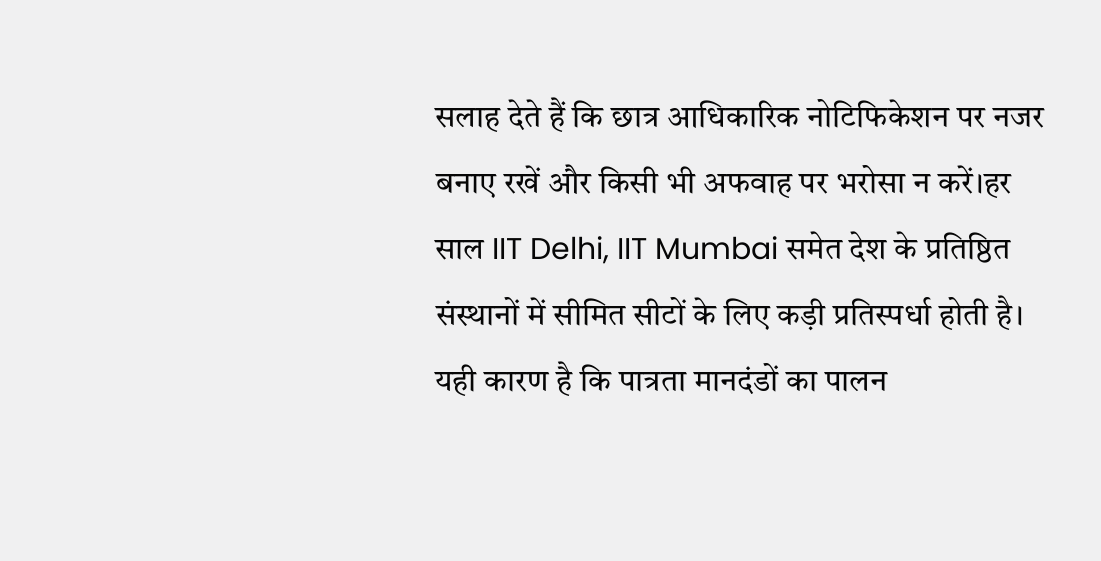सलाह देते हैं कि छात्र आधिकारिक नोटिफिकेशन पर नजर बनाए रखें और किसी भी अफवाह पर भरोसा न करें।हर साल IIT Delhi, IIT Mumbai समेत देश के प्रतिष्ठित संस्थानों में सीमित सीटों के लिए कड़ी प्रतिस्पर्धा होती है।
यही कारण है कि पात्रता मानदंडों का पालन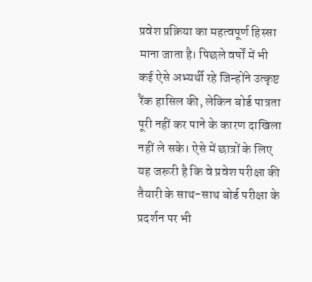प्रवेश प्रक्रिया का महत्वपूर्ण हिस्सा माना जाता है। पिछले वर्षों में भी कई ऐसे अभ्यर्थी रहे जिन्होंने उत्कृष्ट रैंक हासिल की, लेकिन बोर्ड पात्रता पूरी नहीं कर पाने के कारण दाखिला नहीं ले सके। ऐसे में छात्रों के लिए यह जरूरी है कि वे प्रवेश परीक्षा की तैयारी के साथ-साथ बोर्ड परीक्षा के प्रदर्शन पर भी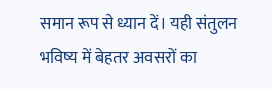समान रूप से ध्यान दें। यही संतुलन भविष्य में बेहतर अवसरों का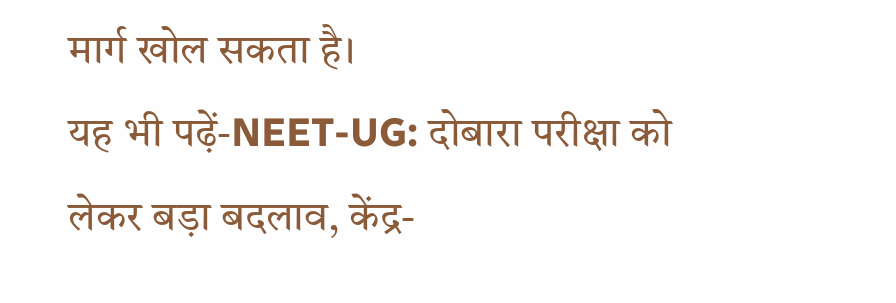मार्ग खोल सकता है।
यह भी पढ़ें-NEET-UG: दोबारा परीक्षा को लेकर बड़ा बदलाव, केंद्र-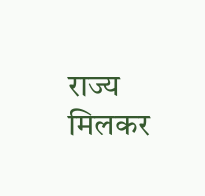राज्य मिलकर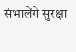संभालेंगे सुरक्षा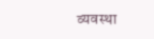व्यवस्था